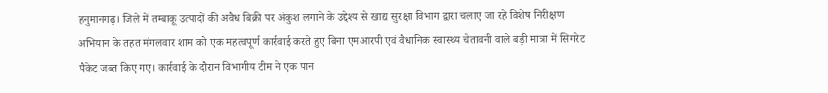हनुमानगढ़। जिले में तम्बाकू उत्पादों की अवैध बिक्री पर अंकुश लगाने के उद्देश्य से खाद्य सुरक्षा विभाग द्वारा चलाए जा रहे विशेष निरीक्षण अभियान के तहत मंगलवार शाम को एक महत्वपूर्ण कार्रवाई करते हुए बिना एमआरपी एवं वैधानिक स्वास्थ्य चेतावनी वाले बड़ी मात्रा में सिगरेट पैकेट जब्त किए गए। कार्रवाई के दौरान विभागीय टीम ने एक पान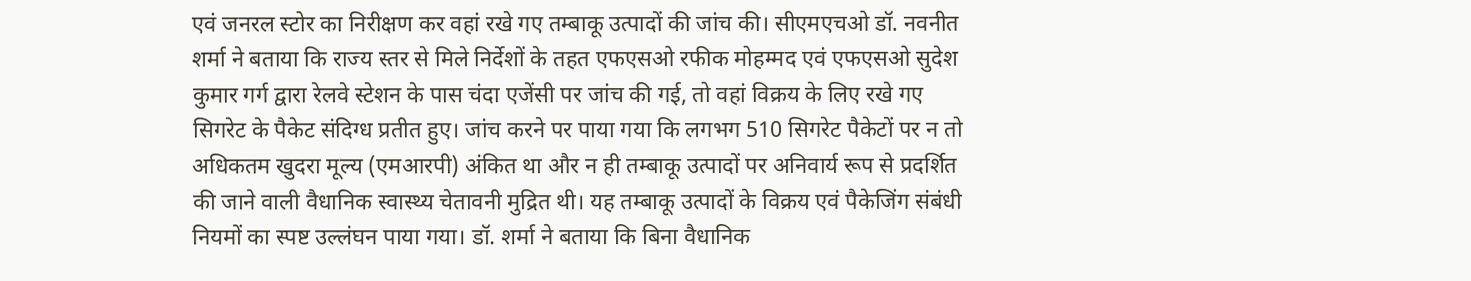एवं जनरल स्टोर का निरीक्षण कर वहां रखे गए तम्बाकू उत्पादों की जांच की। सीएमएचओ डॉ. नवनीत शर्मा ने बताया कि राज्य स्तर से मिले निर्देशों के तहत एफएसओ रफीक मोहम्मद एवं एफएसओ सुदेश कुमार गर्ग द्वारा रेलवे स्टेशन के पास चंदा एजेंसी पर जांच की गई, तो वहां विक्रय के लिए रखे गए सिगरेट के पैकेट संदिग्ध प्रतीत हुए। जांच करने पर पाया गया कि लगभग 510 सिगरेट पैकेटों पर न तो अधिकतम खुदरा मूल्य (एमआरपी) अंकित था और न ही तम्बाकू उत्पादों पर अनिवार्य रूप से प्रदर्शित की जाने वाली वैधानिक स्वास्थ्य चेतावनी मुद्रित थी। यह तम्बाकू उत्पादों के विक्रय एवं पैकेजिंग संबंधी नियमों का स्पष्ट उल्लंघन पाया गया। डॉ. शर्मा ने बताया कि बिना वैधानिक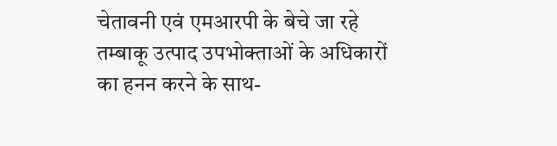चेतावनी एवं एमआरपी के बेचे जा रहे तम्बाकू उत्पाद उपभोक्ताओं के अधिकारों का हनन करने के साथ-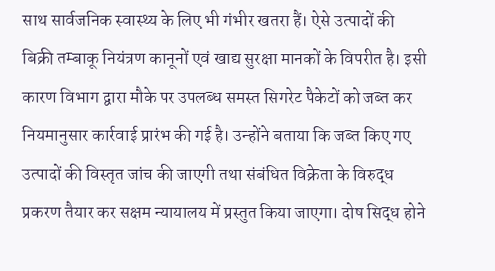साथ सार्वजनिक स्वास्थ्य के लिए भी गंभीर खतरा हैं। ऐसे उत्पादों की बिक्री तम्बाकू नियंत्रण कानूनों एवं खाद्य सुरक्षा मानकों के विपरीत है। इसी कारण विभाग द्वारा मौके पर उपलब्ध समस्त सिगरेट पैकेटों को जब्त कर नियमानुसार कार्रवाई प्रारंभ की गई है। उन्होंने बताया कि जब्त किए गए उत्पादों की विस्तृत जांच की जाएगी तथा संबंधित विक्रेता के विरुद्ध प्रकरण तैयार कर सक्षम न्यायालय में प्रस्तुत किया जाएगा। दोष सिद्ध होने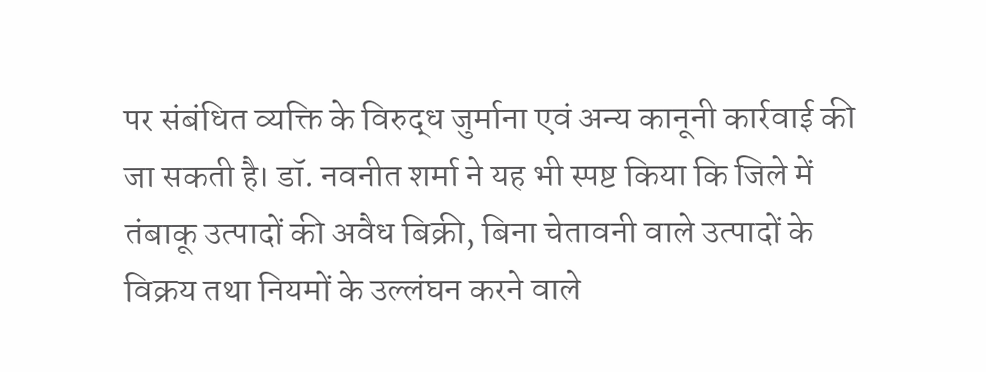पर संबंधित व्यक्ति के विरुद्ध जुर्माना एवं अन्य कानूनी कार्रवाई की जा सकती है। डॉ. नवनीत शर्मा ने यह भी स्पष्ट किया कि जिले में तंबाकू उत्पादों की अवैध बिक्री, बिना चेतावनी वाले उत्पादों के विक्रय तथा नियमों के उल्लंघन करने वाले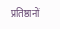प्रतिष्ठानों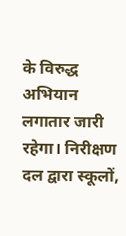के विरुद्ध अभियान लगातार जारी रहेगा। निरीक्षण दल द्वारा स्कूलों,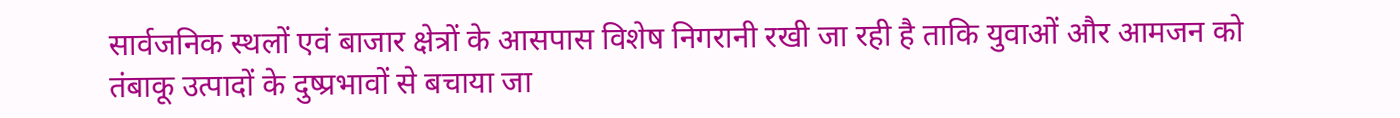सार्वजनिक स्थलों एवं बाजार क्षेत्रों के आसपास विशेष निगरानी रखी जा रही है ताकि युवाओं और आमजन को तंबाकू उत्पादों के दुष्प्रभावों से बचाया जा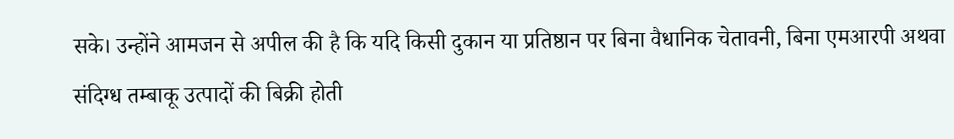सके। उन्होंने आमजन से अपील की है कि यदि किसी दुकान या प्रतिष्ठान पर बिना वैधानिक चेतावनी, बिना एमआरपी अथवा संदिग्ध तम्बाकू उत्पादों की बिक्री होती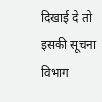दिखाई दे तो इसकी सूचना विभाग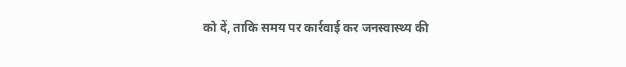को दें, ताकि समय पर कार्रवाई कर जनस्वास्थ्य की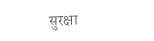सुरक्षा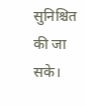सुनिश्चित की जा सके।